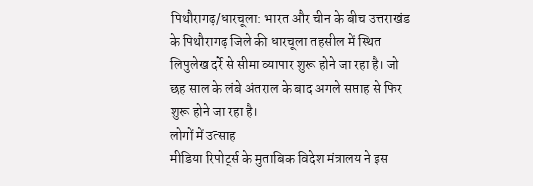पिथौरागढ़/धारचूला: भारत और चीन के बीच उत्तराखंड के पिथौरागढ़ जिले की धारचूला तहसील में स्थित लिपुलेख दर्रे से सीमा व्यापार शुरू होने जा रहा है। जो छह साल के लंबे अंतराल के बाद अगले सप्ताह से फिर शुरू होने जा रहा है।
लोगों में उत्साह
मीडिया रिपोर्ट्स के मुताबिक विदेश मंत्रालय ने इस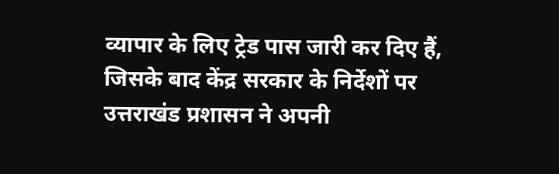व्यापार के लिए ट्रेड पास जारी कर दिए हैं, जिसके बाद केंद्र सरकार के निर्देशों पर उत्तराखंड प्रशासन ने अपनी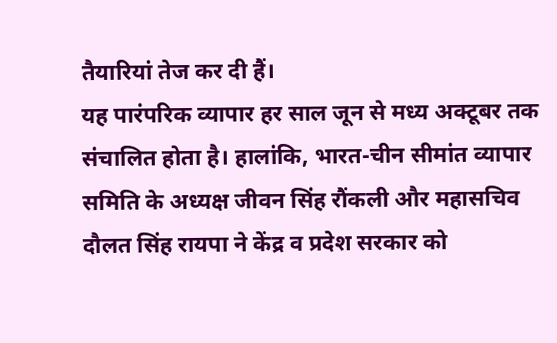तैयारियां तेज कर दी हैं।
यह पारंपरिक व्यापार हर साल जून से मध्य अक्टूबर तक संचालित होता है। हालांकि, भारत-चीन सीमांत व्यापार समिति के अध्यक्ष जीवन सिंह रौंकली और महासचिव दौलत सिंह रायपा ने केंद्र व प्रदेश सरकार को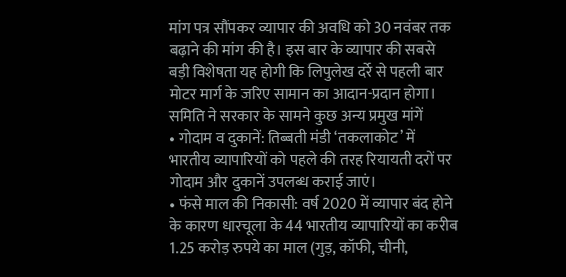मांग पत्र सौंपकर व्यापार की अवधि को 30 नवंबर तक बढ़ाने की मांग की है। इस बार के व्यापार की सबसे बड़ी विशेषता यह होगी कि लिपुलेख दर्रे से पहली बार मोटर मार्ग के जरिए सामान का आदान-प्रदान होगा।
समिति ने सरकार के सामने कुछ अन्य प्रमुख मांगें
• गोदाम व दुकानें: तिब्बती मंडी ‘तकलाकोट’ में भारतीय व्यापारियों को पहले की तरह रियायती दरों पर गोदाम और दुकानें उपलब्ध कराई जाएं।
• फंसे माल की निकासी: वर्ष 2020 में व्यापार बंद होने के कारण धारचूला के 44 भारतीय व्यापारियों का करीब 1.25 करोड़ रुपये का माल (गुड़, कॉफी, चीनी,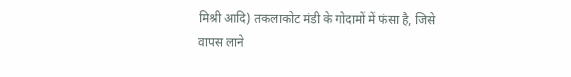मिश्री आदि) तकलाकोट मंडी के गोदामों में फंसा है, जिसे वापस लाने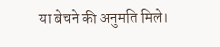या बेचने की अनुमति मिले।